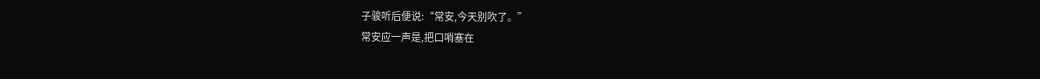子骏听后便说:“常安,今天别吹了。”
常安应一声是,把口哨塞在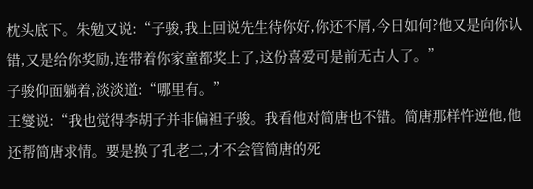枕头底下。朱勉又说:“子骏,我上回说先生待你好,你还不屑,今日如何?他又是向你认错,又是给你奖励,连带着你家童都奖上了,这份喜爱可是前无古人了。”
子骏仰面躺着,淡淡道:“哪里有。”
王燮说:“我也觉得李胡子并非偏袒子骏。我看他对简唐也不错。简唐那样忤逆他,他还帮简唐求情。要是换了孔老二,才不会管简唐的死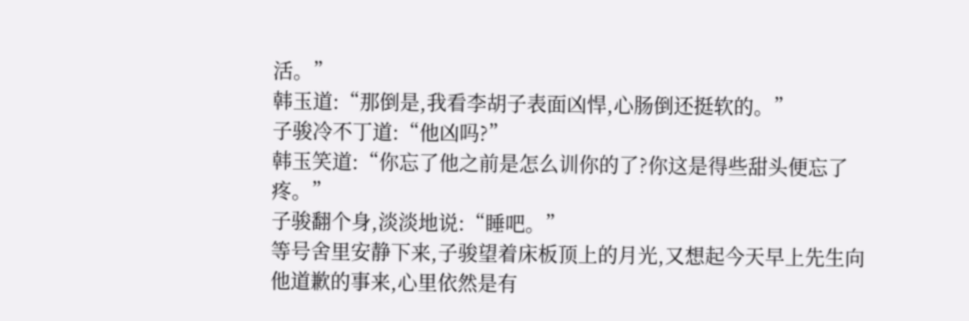活。”
韩玉道:“那倒是,我看李胡子表面凶悍,心肠倒还挺软的。”
子骏冷不丁道:“他凶吗?”
韩玉笑道:“你忘了他之前是怎么训你的了?你这是得些甜头便忘了疼。”
子骏翻个身,淡淡地说:“睡吧。”
等号舍里安静下来,子骏望着床板顶上的月光,又想起今天早上先生向他道歉的事来,心里依然是有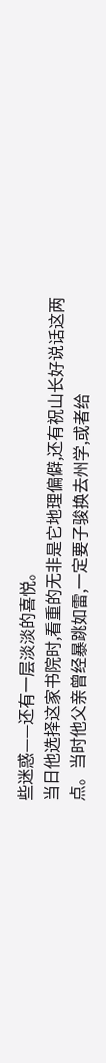些迷惑——还有一层淡淡的喜悦。
当日他选择这家书院时,看重的无非是它地理偏僻,还有祝山长好说话这两点。当时他父亲曾经暴跳如雷,一定要子骏换去州学,或者给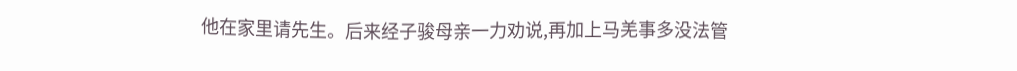他在家里请先生。后来经子骏母亲一力劝说,再加上马羌事多没法管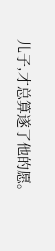儿子,才总算遂了他的愿。